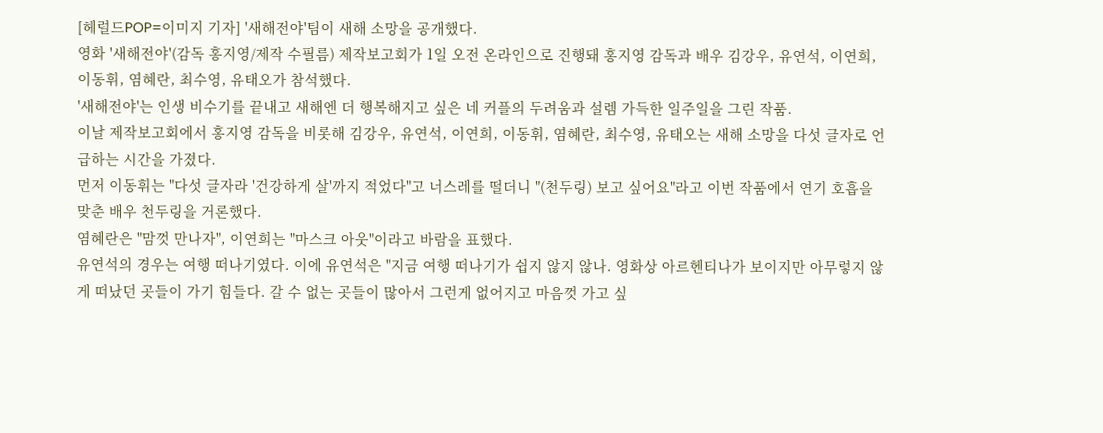[헤럴드POP=이미지 기자] '새해전야'팀이 새해 소망을 공개했다.
영화 '새해전야'(감독 홍지영/제작 수필름) 제작보고회가 1일 오전 온라인으로 진행돼 홍지영 감독과 배우 김강우, 유연석, 이연희, 이동휘, 염혜란, 최수영, 유태오가 참석했다.
'새해전야'는 인생 비수기를 끝내고 새해엔 더 행복해지고 싶은 네 커플의 두려움과 설렘 가득한 일주일을 그린 작품.
이날 제작보고회에서 홍지영 감독을 비롯해 김강우, 유연석, 이연희, 이동휘, 염혜란, 최수영, 유태오는 새해 소망을 다섯 글자로 언급하는 시간을 가졌다.
먼저 이동휘는 "다섯 글자라 '건강하게 살'까지 적었다"고 너스레를 떨더니 "(천두링) 보고 싶어요"라고 이번 작품에서 연기 호흡을 맞춘 배우 천두링을 거론했다.
염혜란은 "맘껏 만나자", 이연희는 "마스크 아웃"이라고 바람을 표했다.
유연석의 경우는 여행 떠나기였다. 이에 유연석은 "지금 여행 떠나기가 쉽지 않지 않나. 영화상 아르헨티나가 보이지만 아무렇지 않게 떠났던 곳들이 가기 힘들다. 갈 수 없는 곳들이 많아서 그런게 없어지고 마음껏 가고 싶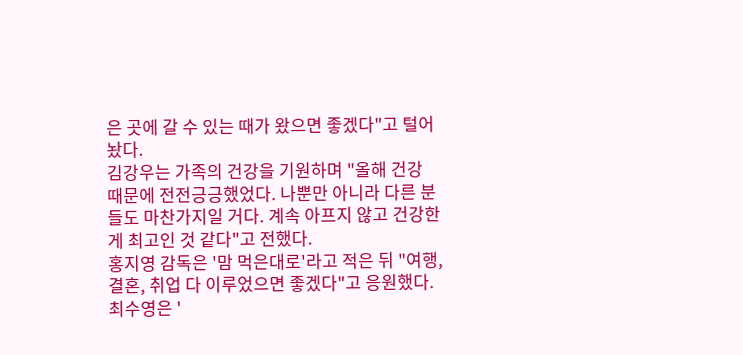은 곳에 갈 수 있는 때가 왔으면 좋겠다"고 털어놨다.
김강우는 가족의 건강을 기원하며 "올해 건강 때문에 전전긍긍했었다. 나뿐만 아니라 다른 분들도 마찬가지일 거다. 계속 아프지 않고 건강한 게 최고인 것 같다"고 전했다.
홍지영 감독은 '맘 먹은대로'라고 적은 뒤 "여행, 결혼, 취업 다 이루었으면 좋겠다"고 응원했다.
최수영은 '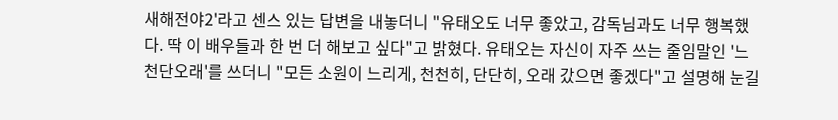새해전야2'라고 센스 있는 답변을 내놓더니 "유태오도 너무 좋았고, 감독님과도 너무 행복했다. 딱 이 배우들과 한 번 더 해보고 싶다"고 밝혔다. 유태오는 자신이 자주 쓰는 줄임말인 '느천단오래'를 쓰더니 "모든 소원이 느리게, 천천히, 단단히, 오래 갔으면 좋겠다"고 설명해 눈길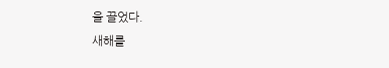을 끌었다.
새해를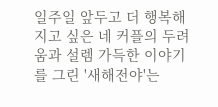일주일 앞두고 더 행복해지고 싶은 네 커플의 두려움과 설렘 가득한 이야기를 그린 '새해전야'는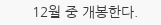12월 중 개봉한다.